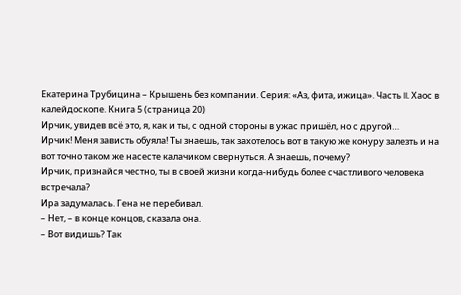Екатерина Трубицина – Крышень без компании. Серия: «Аз, фита, ижица». Часть II. Хаос в калейдоскопе. Книга 5 (страница 20)
Ирчик, увидев всё это, я, как и ты, с одной стороны в ужас пришёл, но с другой…
Ирчик! Меня зависть обуяла! Ты знаешь, так захотелось вот в такую же конуру залезть и на вот точно таком же насесте калачиком свернуться. А знаешь, почему?
Ирчик, признайся честно, ты в своей жизни когда-нибудь более счастливого человека встречала?
Ира задумалась. Гена не перебивал.
– Нет, – в конце концов, сказала она.
– Вот видишь? Так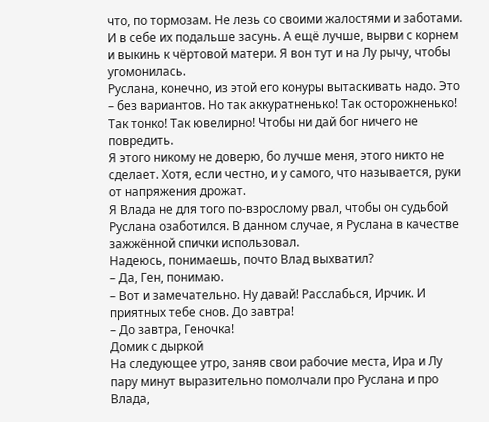что, по тормозам. Не лезь со своими жалостями и заботами. И в себе их подальше засунь. А ещё лучше, вырви с корнем и выкинь к чёртовой матери. Я вон тут и на Лу рычу, чтобы угомонилась.
Руслана, конечно, из этой его конуры вытаскивать надо. Это – без вариантов. Но так аккуратненько! Так осторожненько! Так тонко! Так ювелирно! Чтобы ни дай бог ничего не повредить.
Я этого никому не доверю, бо лучше меня, этого никто не сделает. Хотя, если честно, и у самого, что называется, руки от напряжения дрожат.
Я Влада не для того по-взрослому рвал, чтобы он судьбой Руслана озаботился. В данном случае, я Руслана в качестве зажжённой спички использовал.
Надеюсь, понимаешь, почто Влад выхватил?
– Да, Ген, понимаю.
– Вот и замечательно. Ну давай! Расслабься, Ирчик. И приятных тебе снов. До завтра!
– До завтра, Геночка!
Домик с дыркой
На следующее утро, заняв свои рабочие места, Ира и Лу пару минут выразительно помолчали про Руслана и про Влада,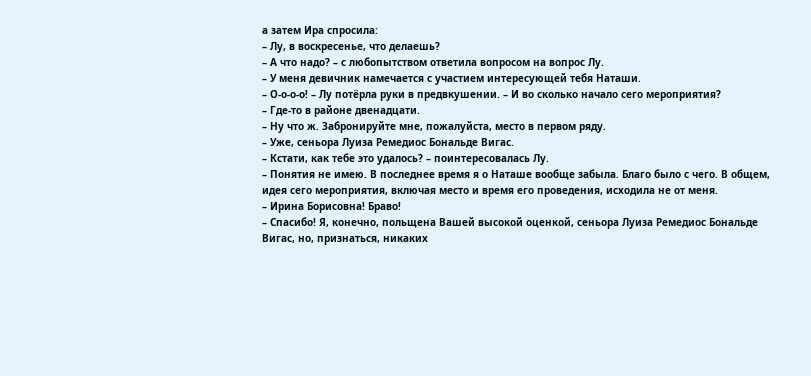а затем Ира спросила:
– Лу, в воскресенье, что делаешь?
– А что надо? – с любопытством ответила вопросом на вопрос Лу.
– У меня девичник намечается с участием интересующей тебя Наташи.
– О-о-о-о! – Лу потёрла руки в предвкушении. – И во сколько начало сего мероприятия?
– Где-то в районе двенадцати.
– Ну что ж. Забронируйте мне, пожалуйста, место в первом ряду.
– Уже, сеньора Луиза Ремедиос Бональде Вигас.
– Кстати, как тебе это удалось? – поинтересовалась Лу.
– Понятия не имею. В последнее время я о Наташе вообще забыла. Благо было с чего. В общем, идея сего мероприятия, включая место и время его проведения, исходила не от меня.
– Ирина Борисовна! Браво!
– Спасибо! Я, конечно, польщена Вашей высокой оценкой, сеньора Луиза Ремедиос Бональде Вигас, но, признаться, никаких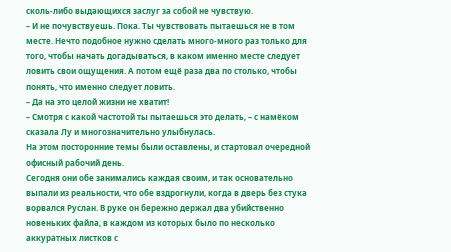сколь-либо выдающихся заслуг за собой не чувствую.
– И не почувствуешь. Пока. Ты чувствовать пытаешься не в том месте. Нечто подобное нужно сделать много-много раз только для того, чтобы начать догадываться, в каком именно месте следует ловить свои ощущения. А потом ещё раза два по столько, чтобы понять, что именно следует ловить.
– Да на это целой жизни не хватит!
– Смотря с какой частотой ты пытаешься это делать, – с намёком сказала Лу и многозначительно улыбнулась.
На этом посторонние темы были оставлены, и стартовал очередной офисный рабочий день.
Сегодня они обе занимались каждая своим, и так основательно выпали из реальности, что обе вздрогнули, когда в дверь без стука ворвался Руслан. В руке он бережно держал два убийственно новеньких файла, в каждом из которых было по несколько аккуратных листков с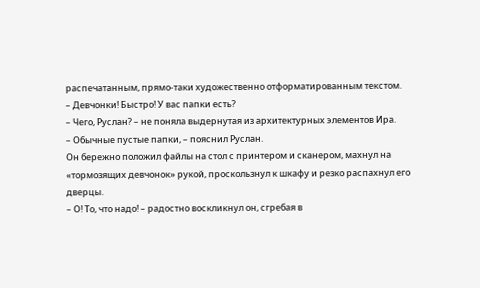распечатанным, прямо-таки художественно отформатированным текстом.
– Девчонки! Быстро! У вас папки есть?
– Чего, Руслан? – не поняла выдернутая из архитектурных элементов Ира.
– Обычные пустые папки, – пояснил Руслан.
Он бережно положил файлы на стол с принтером и сканером, махнул на «тормозящих девчонок» рукой, проскользнул к шкафу и резко распахнул его дверцы.
– О! То, что надо! – радостно воскликнул он, сгребая в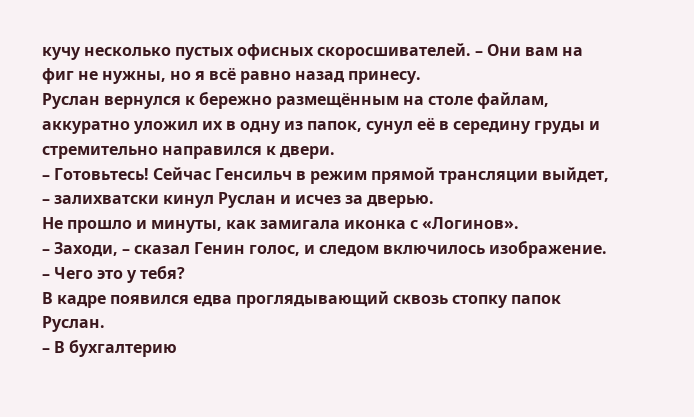кучу несколько пустых офисных скоросшивателей. – Они вам на фиг не нужны, но я всё равно назад принесу.
Руслан вернулся к бережно размещённым на столе файлам, аккуратно уложил их в одну из папок, сунул её в середину груды и стремительно направился к двери.
– Готовьтесь! Сейчас Генсильч в режим прямой трансляции выйдет, – залихватски кинул Руслан и исчез за дверью.
Не прошло и минуты, как замигала иконка с «Логинов».
– Заходи, – сказал Генин голос, и следом включилось изображение. – Чего это у тебя?
В кадре появился едва проглядывающий сквозь стопку папок Руслан.
– В бухгалтерию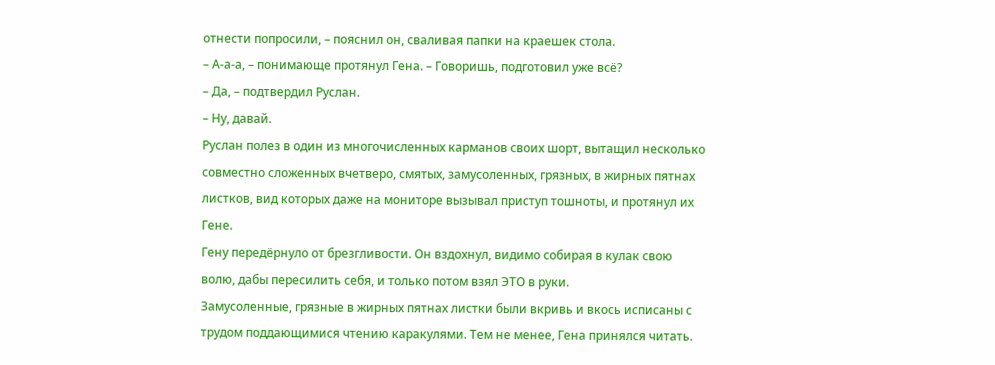отнести попросили, – пояснил он, сваливая папки на краешек стола.
– А-а-а, – понимающе протянул Гена. – Говоришь, подготовил уже всё?
– Да, – подтвердил Руслан.
– Ну, давай.
Руслан полез в один из многочисленных карманов своих шорт, вытащил несколько совместно сложенных вчетверо, смятых, замусоленных, грязных, в жирных пятнах листков, вид которых даже на мониторе вызывал приступ тошноты, и протянул их Гене.
Гену передёрнуло от брезгливости. Он вздохнул, видимо собирая в кулак свою волю, дабы пересилить себя, и только потом взял ЭТО в руки.
Замусоленные, грязные в жирных пятнах листки были вкривь и вкось исписаны с трудом поддающимися чтению каракулями. Тем не менее, Гена принялся читать.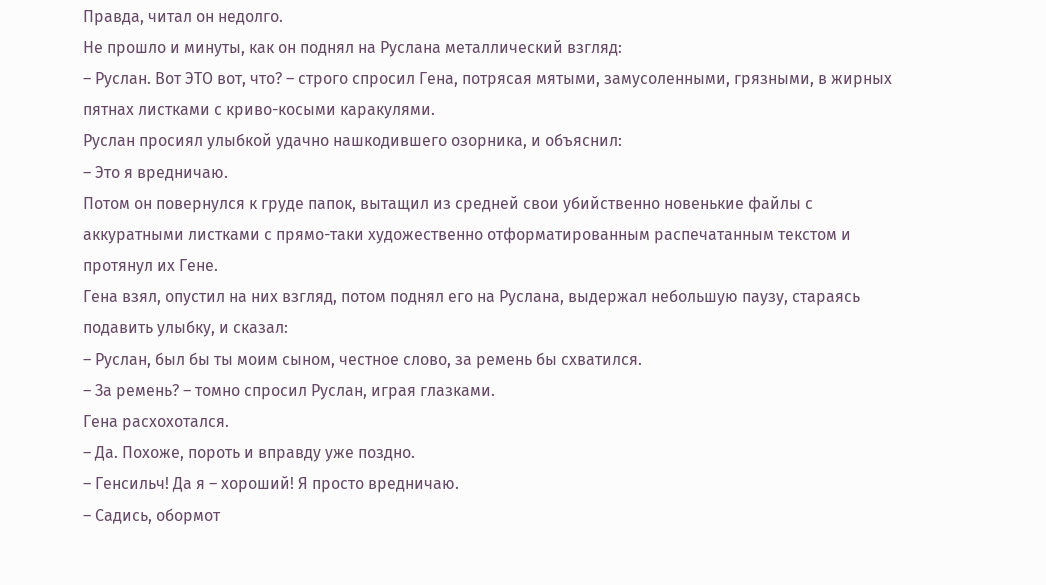Правда, читал он недолго.
Не прошло и минуты, как он поднял на Руслана металлический взгляд:
– Руслан. Вот ЭТО вот, что? – строго спросил Гена, потрясая мятыми, замусоленными, грязными, в жирных пятнах листками с криво-косыми каракулями.
Руслан просиял улыбкой удачно нашкодившего озорника, и объяснил:
– Это я вредничаю.
Потом он повернулся к груде папок, вытащил из средней свои убийственно новенькие файлы с аккуратными листками с прямо-таки художественно отформатированным распечатанным текстом и протянул их Гене.
Гена взял, опустил на них взгляд, потом поднял его на Руслана, выдержал небольшую паузу, стараясь подавить улыбку, и сказал:
– Руслан, был бы ты моим сыном, честное слово, за ремень бы схватился.
– За ремень? – томно спросил Руслан, играя глазками.
Гена расхохотался.
– Да. Похоже, пороть и вправду уже поздно.
– Генсильч! Да я – хороший! Я просто вредничаю.
– Садись, обормот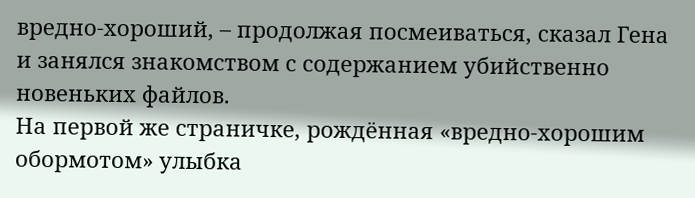вредно-хороший, – продолжая посмеиваться, сказал Гена и занялся знакомством с содержанием убийственно новеньких файлов.
На первой же страничке, рождённая «вредно-хорошим обормотом» улыбка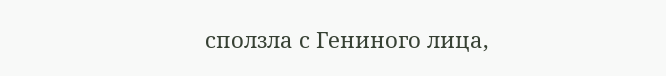сползла с Гениного лица,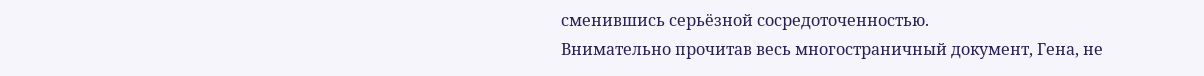сменившись серьёзной сосредоточенностью.
Внимательно прочитав весь многостраничный документ, Гена, не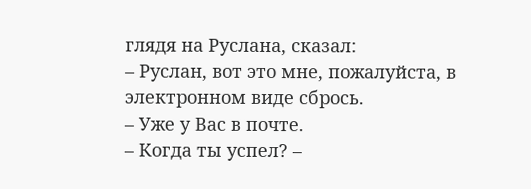глядя на Руслана, сказал:
– Руслан, вот это мне, пожалуйста, в электронном виде сбрось.
– Уже у Вас в почте.
– Когда ты успел? –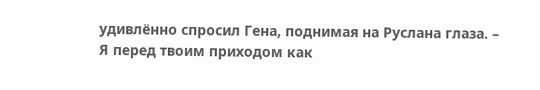удивлённо спросил Гена, поднимая на Руслана глаза. – Я перед твоим приходом как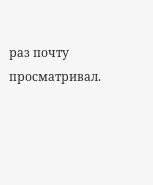раз почту просматривал.